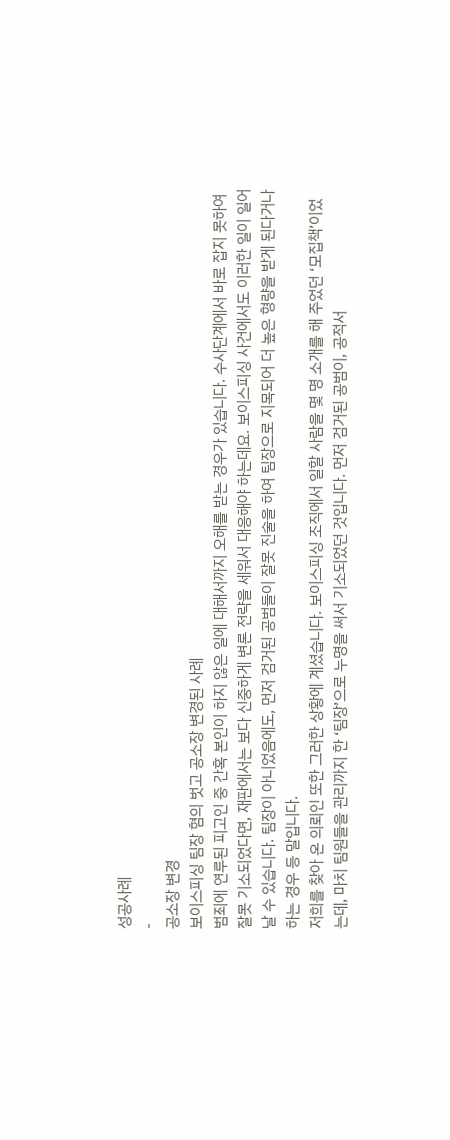성공사례
-
공소장 변경
보이스피싱 팀장 혐의 벗고 공소장 변경된 사례
범죄에 연루된 피고인 중 간혹 본인이 하지 않은 일에 대해서까지 오해를 받는 경우가 있습니다. 수사단계에서 바로 잡지 못하여 잘못 기소되었다면, 재판에서는 보다 신중하게 변론 전략을 세워서 대응해야 하는데요. 보이스피싱 사건에서도 이러한 일이 일어날 수 있습니다. 팀장이 아니었음에도, 먼저 검거된 공범들이 잘못 진술을 하여 팀장으로 지목되어 더 높은 형량을 받게 된다거나 하는 경우 등 말입니다.
저희를 찾아 온 의뢰인 또한 그러한 상황에 계셨습니다. 보이스피싱 조직에서 일할 사람을 몇 명 소개를 해 주었던 ‘모집책’이었는데, 마치 팀원들을 관리까지 한 ‘팀장’으로 누명을 써서 기소되었던 것입니다. 먼저 검거된 공범이, 공적서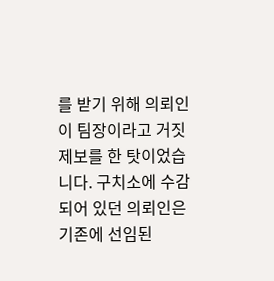를 받기 위해 의뢰인이 팀장이라고 거짓 제보를 한 탓이었습니다. 구치소에 수감 되어 있던 의뢰인은 기존에 선임된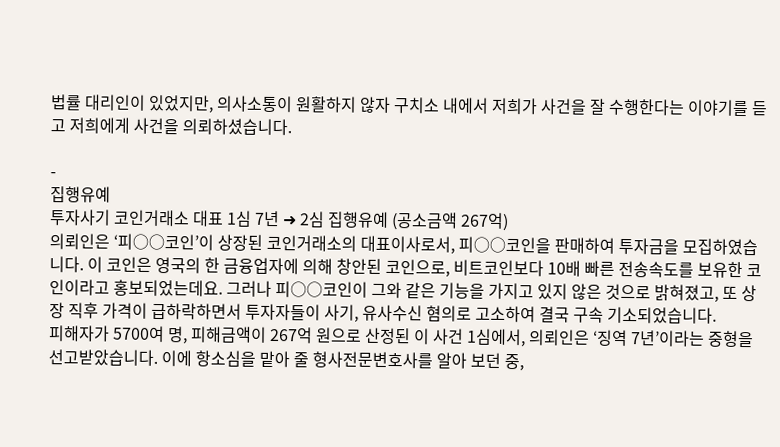법률 대리인이 있었지만, 의사소통이 원활하지 않자 구치소 내에서 저희가 사건을 잘 수행한다는 이야기를 듣고 저희에게 사건을 의뢰하셨습니다.

-
집행유예
투자사기 코인거래소 대표 1심 7년 ➜ 2심 집행유예 (공소금액 267억)
의뢰인은 ‘피○○코인’이 상장된 코인거래소의 대표이사로서, 피○○코인을 판매하여 투자금을 모집하였습니다. 이 코인은 영국의 한 금융업자에 의해 창안된 코인으로, 비트코인보다 10배 빠른 전송속도를 보유한 코인이라고 홍보되었는데요. 그러나 피○○코인이 그와 같은 기능을 가지고 있지 않은 것으로 밝혀졌고, 또 상장 직후 가격이 급하락하면서 투자자들이 사기, 유사수신 혐의로 고소하여 결국 구속 기소되었습니다.
피해자가 5700여 명, 피해금액이 267억 원으로 산정된 이 사건 1심에서, 의뢰인은 ‘징역 7년’이라는 중형을 선고받았습니다. 이에 항소심을 맡아 줄 형사전문변호사를 알아 보던 중,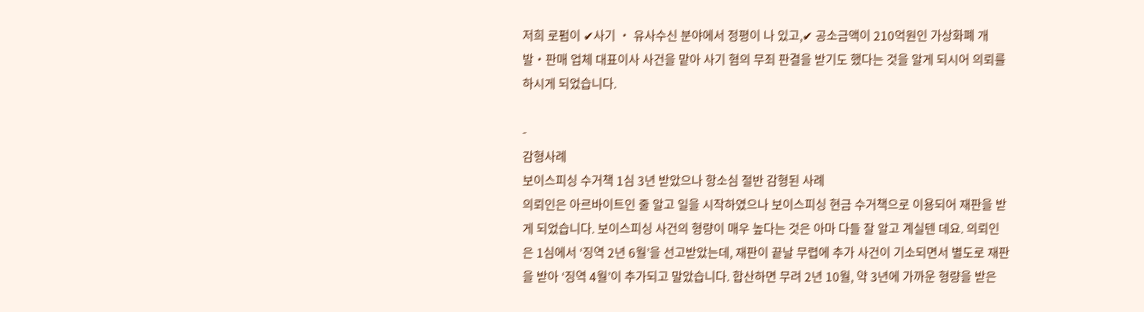저희 로펌이 ✔사기 ‧ 유사수신 분야에서 정평이 나 있고,✔ 공소금액이 210억원인 가상화폐 개발‧판매 업체 대표이사 사건을 맡아 사기 혐의 무죄 판결을 받기도 했다는 것을 알게 되시어 의뢰를 하시게 되었습니다.

-
감형사례
보이스피싱 수거책 1심 3년 받았으나 항소심 절반 감형된 사례
의뢰인은 아르바이트인 줄 알고 일을 시작하였으나 보이스피싱 현금 수거책으로 이용되어 재판을 받게 되었습니다. 보이스피싱 사건의 형량이 매우 높다는 것은 아마 다들 잘 알고 계실텐 데요. 의뢰인은 1심에서 ‘징역 2년 6월’을 선고받았는데, 재판이 끝날 무렵에 추가 사건이 기소되면서 별도로 재판을 받아 ‘징역 4월’이 추가되고 말았습니다. 합산하면 무려 2년 10월, 약 3년에 가까운 형량을 받은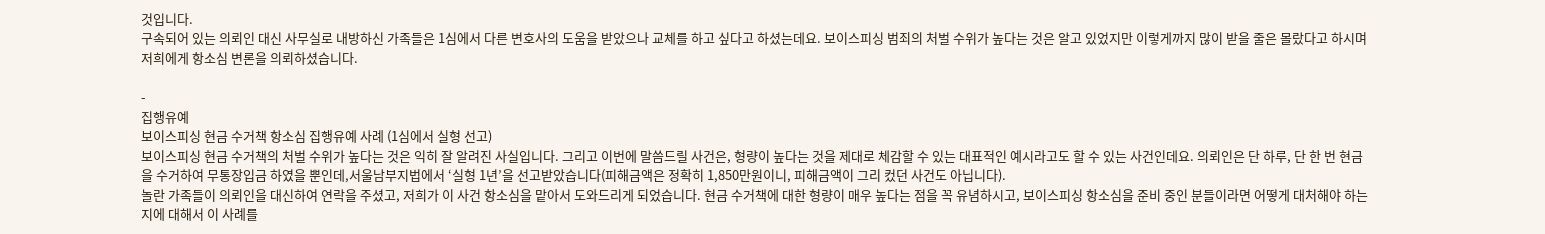것입니다.
구속되어 있는 의뢰인 대신 사무실로 내방하신 가족들은 1심에서 다른 변호사의 도움을 받았으나 교체를 하고 싶다고 하셨는데요. 보이스피싱 범죄의 처벌 수위가 높다는 것은 알고 있었지만 이렇게까지 많이 받을 줄은 몰랐다고 하시며 저희에게 항소심 변론을 의뢰하셨습니다.

-
집행유예
보이스피싱 현금 수거책 항소심 집행유예 사례 (1심에서 실형 선고)
보이스피싱 현금 수거책의 처벌 수위가 높다는 것은 익히 잘 알려진 사실입니다. 그리고 이번에 말씀드릴 사건은, 형량이 높다는 것을 제대로 체감할 수 있는 대표적인 예시라고도 할 수 있는 사건인데요. 의뢰인은 단 하루, 단 한 번 현금을 수거하여 무통장입금 하였을 뿐인데,서울남부지법에서 ‘실형 1년’을 선고받았습니다(피해금액은 정확히 1,850만원이니, 피해금액이 그리 컸던 사건도 아닙니다).
놀란 가족들이 의뢰인을 대신하여 연락을 주셨고, 저희가 이 사건 항소심을 맡아서 도와드리게 되었습니다. 현금 수거책에 대한 형량이 매우 높다는 점을 꼭 유념하시고, 보이스피싱 항소심을 준비 중인 분들이라면 어떻게 대처해야 하는지에 대해서 이 사례를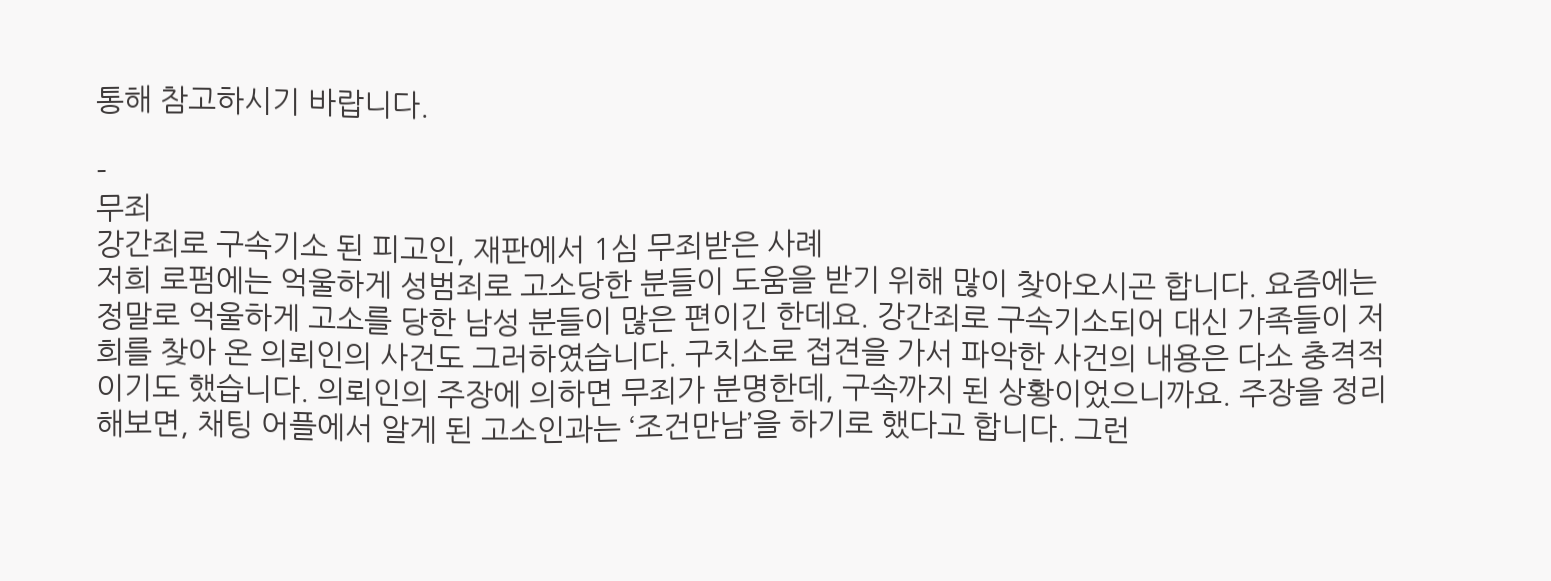통해 참고하시기 바랍니다.

-
무죄
강간죄로 구속기소 된 피고인, 재판에서 1심 무죄받은 사례
저희 로펌에는 억울하게 성범죄로 고소당한 분들이 도움을 받기 위해 많이 찾아오시곤 합니다. 요즘에는 정말로 억울하게 고소를 당한 남성 분들이 많은 편이긴 한데요. 강간죄로 구속기소되어 대신 가족들이 저희를 찾아 온 의뢰인의 사건도 그러하였습니다. 구치소로 접견을 가서 파악한 사건의 내용은 다소 충격적이기도 했습니다. 의뢰인의 주장에 의하면 무죄가 분명한데, 구속까지 된 상황이었으니까요. 주장을 정리해보면, 채팅 어플에서 알게 된 고소인과는 ‘조건만남’을 하기로 했다고 합니다. 그런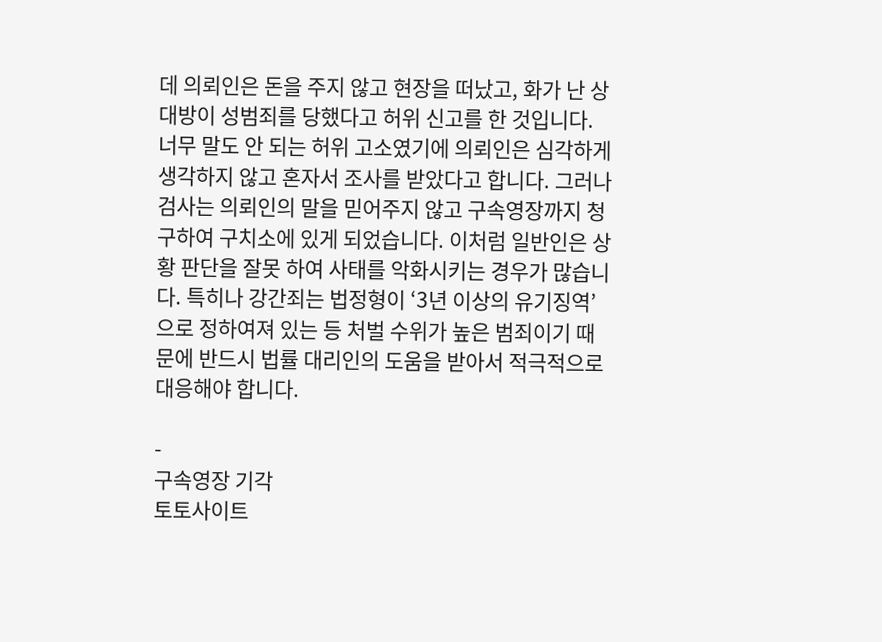데 의뢰인은 돈을 주지 않고 현장을 떠났고, 화가 난 상대방이 성범죄를 당했다고 허위 신고를 한 것입니다.
너무 말도 안 되는 허위 고소였기에 의뢰인은 심각하게 생각하지 않고 혼자서 조사를 받았다고 합니다. 그러나 검사는 의뢰인의 말을 믿어주지 않고 구속영장까지 청구하여 구치소에 있게 되었습니다. 이처럼 일반인은 상황 판단을 잘못 하여 사태를 악화시키는 경우가 많습니다. 특히나 강간죄는 법정형이 ‘3년 이상의 유기징역’으로 정하여져 있는 등 처벌 수위가 높은 범죄이기 때문에 반드시 법률 대리인의 도움을 받아서 적극적으로 대응해야 합니다.

-
구속영장 기각
토토사이트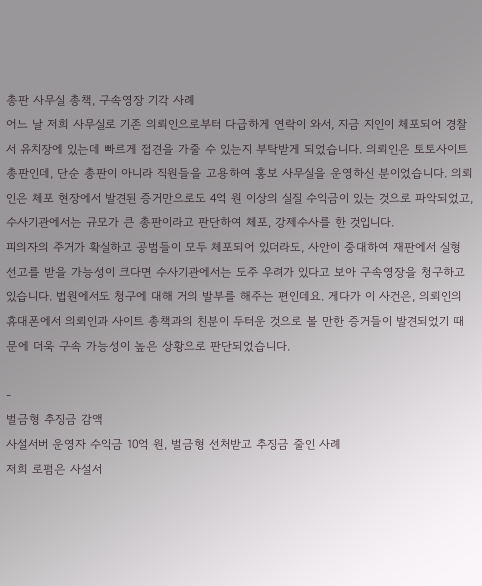총판 사무실 총책, 구속영장 기각 사례
어느 날 저희 사무실로 기존 의뢰인으로부터 다급하게 연락이 와서, 지금 지인이 체포되어 경찰서 유치장에 있는데 빠르게 접견을 가줄 수 있는지 부탁받게 되었습니다. 의뢰인은 토토사이트 총판인데, 단순 총판이 아니라 직원들을 고용하여 홍보 사무실을 운영하신 분이었습니다. 의뢰인은 체포 현장에서 발견된 증거만으로도 4억 원 이상의 실질 수익금이 있는 것으로 파악되었고, 수사기관에서는 규모가 큰 총판이라고 판단하여 체포, 강제수사를 한 것입니다.
피의자의 주거가 확실하고 공범들이 모두 체포되어 있더라도, 사안이 중대하여 재판에서 실형 선고를 받을 가능성이 크다면 수사기관에서는 도주 우려가 있다고 보아 구속영장을 청구하고 있습니다. 법원에서도 청구에 대해 거의 발부를 해주는 편인데요. 게다가 이 사건은, 의뢰인의 휴대폰에서 의뢰인과 사이트 총책과의 친분이 두터운 것으로 볼 만한 증거들이 발견되었기 때문에 더욱 구속 가능성이 높은 상황으로 판단되었습니다.

-
벌금형 추징금 감액
사설서버 운영자 수익금 10억 원, 벌금형 선처받고 추징금 줄인 사례
저희 로펌은 사설서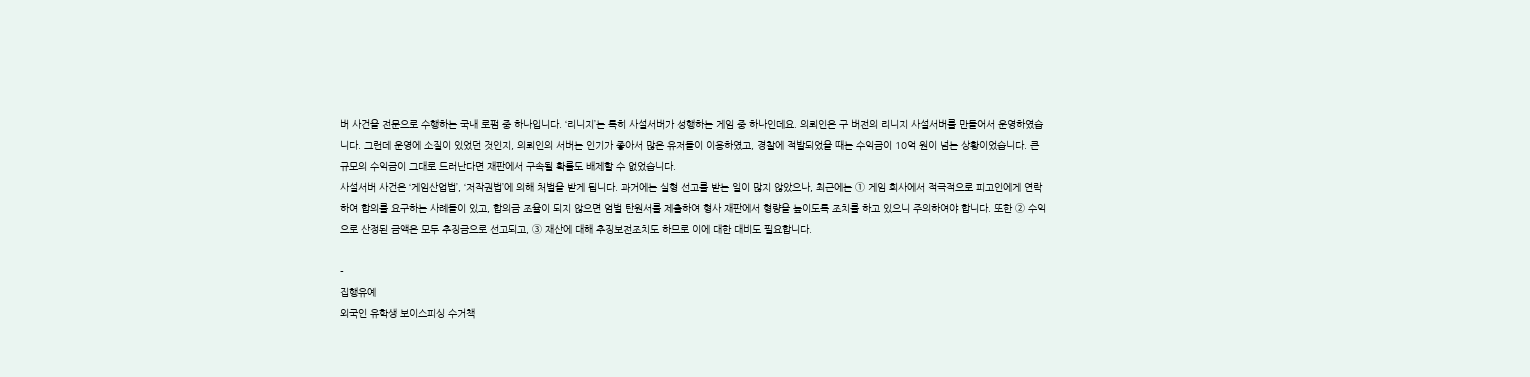버 사건을 전문으로 수행하는 국내 로펌 중 하나입니다. ‘리니지’는 특히 사설서버가 성행하는 게임 중 하나인데요. 의뢰인은 구 버전의 리니지 사설서버를 만들어서 운영하였습니다. 그런데 운영에 소질이 있었던 것인지, 의뢰인의 서버는 인기가 좋아서 많은 유저들이 이용하였고, 경찰에 적발되었을 때는 수익금이 10억 원이 넘는 상황이었습니다. 큰 규모의 수익금이 그대로 드러난다면 재판에서 구속될 확률도 배제할 수 없었습니다.
사설서버 사건은 ‘게임산업법’, ‘저작권법’에 의해 처벌을 받게 됩니다. 과거에는 실형 선고를 받는 일이 많지 않았으나, 최근에는 ① 게임 회사에서 적극적으로 피고인에게 연락하여 합의를 요구하는 사례들이 있고, 합의금 조율이 되지 않으면 엄벌 탄원서를 제출하여 형사 재판에서 형량을 높이도록 조치를 하고 있으니 주의하여야 합니다. 또한 ② 수익으로 산정된 금액은 모두 추징금으로 선고되고, ③ 재산에 대해 추징보전조치도 하므로 이에 대한 대비도 필요합니다.

-
집행유예
외국인 유학생 보이스피싱 수거책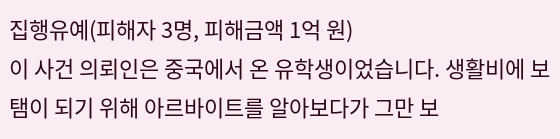집행유예(피해자 3명, 피해금액 1억 원)
이 사건 의뢰인은 중국에서 온 유학생이었습니다. 생활비에 보탬이 되기 위해 아르바이트를 알아보다가 그만 보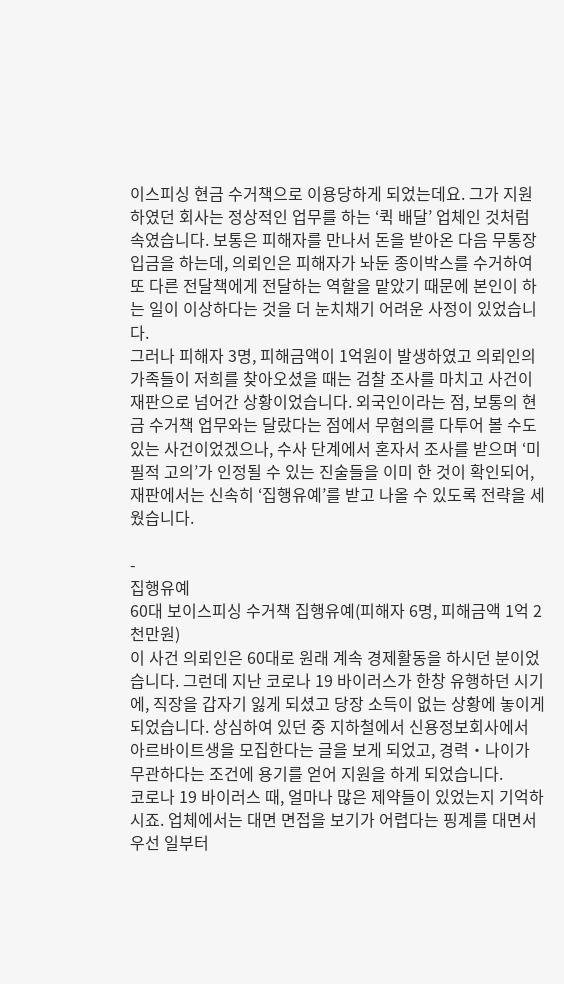이스피싱 현금 수거책으로 이용당하게 되었는데요. 그가 지원하였던 회사는 정상적인 업무를 하는 ‘퀵 배달’ 업체인 것처럼 속였습니다. 보통은 피해자를 만나서 돈을 받아온 다음 무통장 입금을 하는데, 의뢰인은 피해자가 놔둔 종이박스를 수거하여 또 다른 전달책에게 전달하는 역할을 맡았기 때문에 본인이 하는 일이 이상하다는 것을 더 눈치채기 어려운 사정이 있었습니다.
그러나 피해자 3명, 피해금액이 1억원이 발생하였고 의뢰인의 가족들이 저희를 찾아오셨을 때는 검찰 조사를 마치고 사건이 재판으로 넘어간 상황이었습니다. 외국인이라는 점, 보통의 현금 수거책 업무와는 달랐다는 점에서 무혐의를 다투어 볼 수도 있는 사건이었겠으나, 수사 단계에서 혼자서 조사를 받으며 ‘미필적 고의’가 인정될 수 있는 진술들을 이미 한 것이 확인되어, 재판에서는 신속히 ‘집행유예’를 받고 나올 수 있도록 전략을 세웠습니다.

-
집행유예
60대 보이스피싱 수거책 집행유예(피해자 6명, 피해금액 1억 2천만원)
이 사건 의뢰인은 60대로 원래 계속 경제활동을 하시던 분이었습니다. 그런데 지난 코로나 19 바이러스가 한창 유행하던 시기에, 직장을 갑자기 잃게 되셨고 당장 소득이 없는 상황에 놓이게 되었습니다. 상심하여 있던 중 지하철에서 신용정보회사에서 아르바이트생을 모집한다는 글을 보게 되었고, 경력‧나이가 무관하다는 조건에 용기를 얻어 지원을 하게 되었습니다.
코로나 19 바이러스 때, 얼마나 많은 제약들이 있었는지 기억하시죠. 업체에서는 대면 면접을 보기가 어렵다는 핑계를 대면서 우선 일부터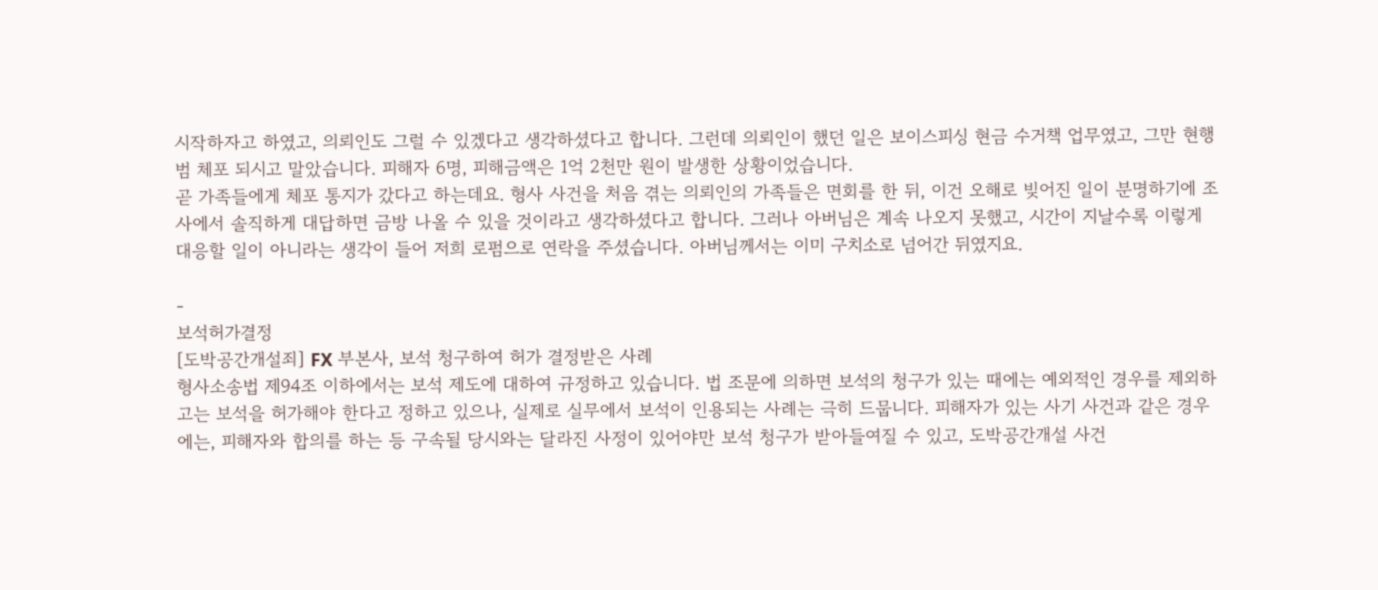시작하자고 하였고, 의뢰인도 그럴 수 있겠다고 생각하셨다고 합니다. 그런데 의뢰인이 했던 일은 보이스피싱 현금 수거책 업무였고, 그만 현행범 체포 되시고 말았습니다. 피해자 6명, 피해금액은 1억 2천만 원이 발생한 상황이었습니다.
곧 가족들에게 체포 통지가 갔다고 하는데요. 형사 사건을 처음 겪는 의뢰인의 가족들은 면회를 한 뒤, 이건 오해로 빚어진 일이 분명하기에 조사에서 솔직하게 대답하면 금방 나올 수 있을 것이라고 생각하셨다고 합니다. 그러나 아버님은 계속 나오지 못했고, 시간이 지날수록 이렇게 대응할 일이 아니라는 생각이 들어 저희 로펌으로 연락을 주셨습니다. 아버님께서는 이미 구치소로 넘어간 뒤였지요.

-
보석허가결정
[도박공간개설죄] FX 부본사, 보석 청구하여 허가 결정받은 사례
형사소송법 제94조 이하에서는 보석 제도에 대하여 규정하고 있습니다. 법 조문에 의하면 보석의 청구가 있는 때에는 예외적인 경우를 제외하고는 보석을 허가해야 한다고 정하고 있으나, 실제로 실무에서 보석이 인용되는 사례는 극히 드뭅니다. 피해자가 있는 사기 사건과 같은 경우에는, 피해자와 합의를 하는 등 구속될 당시와는 달라진 사정이 있어야만 보석 청구가 받아들여질 수 있고, 도박공간개설 사건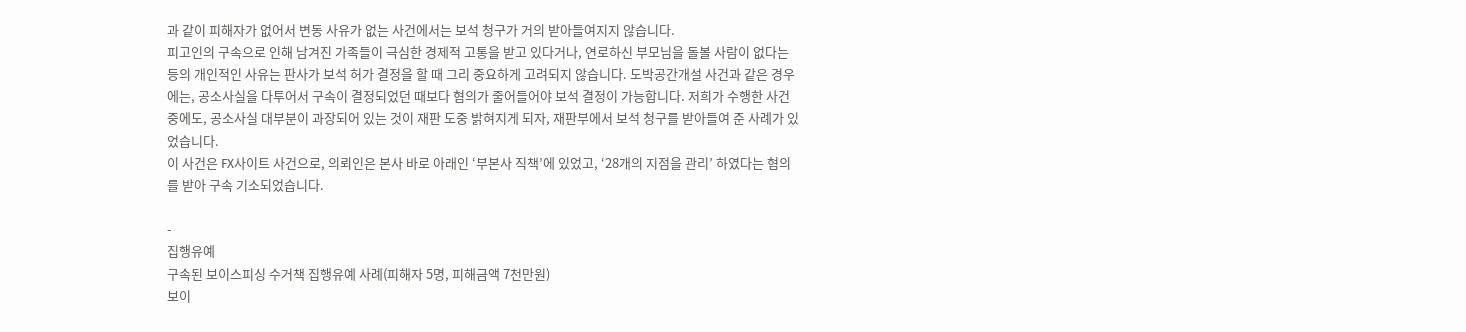과 같이 피해자가 없어서 변동 사유가 없는 사건에서는 보석 청구가 거의 받아들여지지 않습니다.
피고인의 구속으로 인해 남겨진 가족들이 극심한 경제적 고통을 받고 있다거나, 연로하신 부모님을 돌볼 사람이 없다는 등의 개인적인 사유는 판사가 보석 허가 결정을 할 때 그리 중요하게 고려되지 않습니다. 도박공간개설 사건과 같은 경우에는, 공소사실을 다투어서 구속이 결정되었던 때보다 혐의가 줄어들어야 보석 결정이 가능합니다. 저희가 수행한 사건 중에도, 공소사실 대부분이 과장되어 있는 것이 재판 도중 밝혀지게 되자, 재판부에서 보석 청구를 받아들여 준 사례가 있었습니다.
이 사건은 FX사이트 사건으로, 의뢰인은 본사 바로 아래인 ‘부본사 직책’에 있었고, ‘28개의 지점을 관리’ 하였다는 혐의를 받아 구속 기소되었습니다.

-
집행유예
구속된 보이스피싱 수거책 집행유예 사례(피해자 5명, 피해금액 7천만원)
보이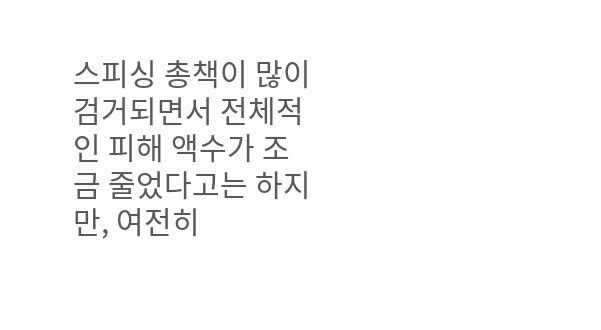스피싱 총책이 많이 검거되면서 전체적인 피해 액수가 조금 줄었다고는 하지만, 여전히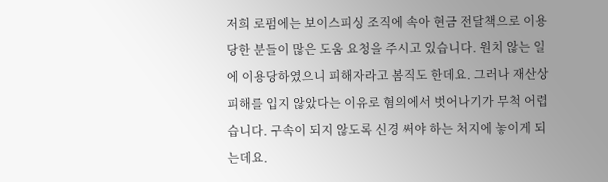저희 로펌에는 보이스피싱 조직에 속아 현금 전달책으로 이용당한 분들이 많은 도움 요청을 주시고 있습니다. 원치 않는 일에 이용당하였으니 피해자라고 봄직도 한데요. 그러나 재산상 피해를 입지 않았다는 이유로 혐의에서 벗어나기가 무척 어렵습니다. 구속이 되지 않도록 신경 써야 하는 처지에 놓이게 되는데요.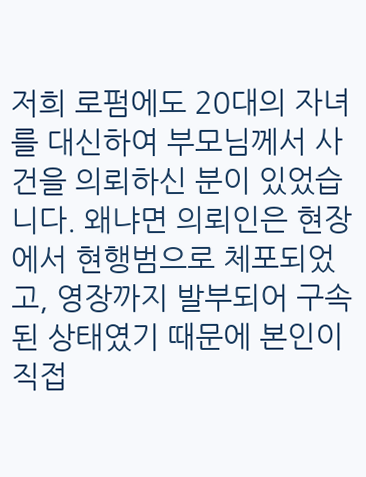저희 로펌에도 20대의 자녀를 대신하여 부모님께서 사건을 의뢰하신 분이 있었습니다. 왜냐면 의뢰인은 현장에서 현행범으로 체포되었고, 영장까지 발부되어 구속된 상태였기 때문에 본인이 직접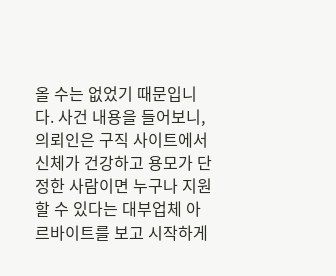올 수는 없었기 때문입니다. 사건 내용을 들어보니, 의뢰인은 구직 사이트에서 신체가 건강하고 용모가 단정한 사람이면 누구나 지원할 수 있다는 대부업체 아르바이트를 보고 시작하게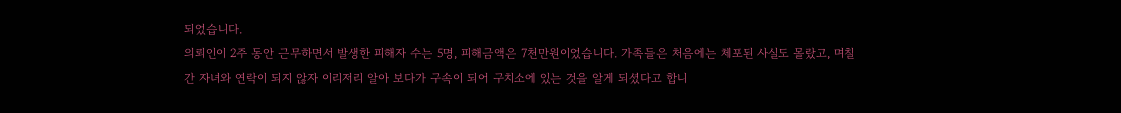되었습니다.
의뢰인이 2주 동안 근무하면서 발생한 피해자 수는 5명, 피해금액은 7천만원이었습니다. 가족들은 처음에는 체포된 사실도 몰랐고, 며칠간 자녀와 연락이 되지 않자 이리저리 알아 보다가 구속이 되어 구치소에 있는 것을 알게 되셨다고 합니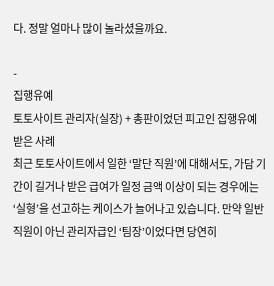다. 정말 얼마나 많이 놀라셨을까요.

-
집행유예
토토사이트 관리자(실장) + 총판이었던 피고인 집행유예 받은 사례
최근 토토사이트에서 일한 ‘말단 직원’에 대해서도, 가담 기간이 길거나 받은 급여가 일정 금액 이상이 되는 경우에는 ‘실형’을 선고하는 케이스가 늘어나고 있습니다. 만약 일반 직원이 아닌 관리자급인 ‘팀장’이었다면 당연히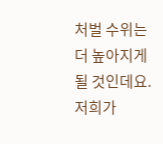처벌 수위는 더 높아지게 될 것인데요.
저희가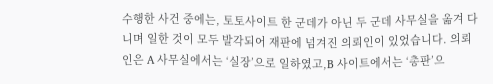수행한 사건 중에는, 토토사이트 한 군데가 아닌 두 군데 사무실을 옮겨 다니며 일한 것이 모두 발각되어 재판에 넘겨진 의뢰인이 있었습니다. 의뢰인은 A 사무실에서는 ‘실장’으로 일하였고,B 사이트에서는 ‘총판’으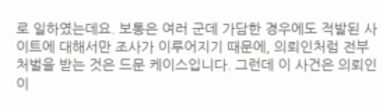로 일하였는데요. 보통은 여러 군데 가담한 경우에도 적발된 사이트에 대해서만 조사가 이루어지기 때문에, 의뢰인처럼 전부 처벌을 받는 것은 드문 케이스입니다. 그런데 이 사건은 의뢰인이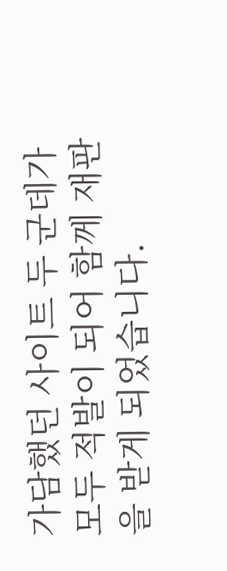가담했던 사이트 두 군데가 모두 적발이 되어 함께 재판을 받게 되었습니다.